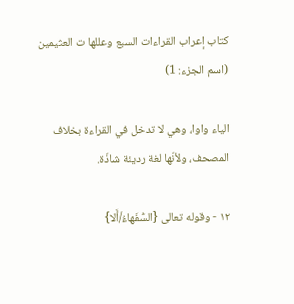كتاب إعراب القراءات السبع وعللها ت العثيمين (اسم الجزء: 1)

الياء واوا، وهي لا تدخل في القراءة بخلاف المصحف، ولأنّها لغة رديئة شاذّة.

١٢ - وقوله تعالى {السُّفَهاءُ/أَلا}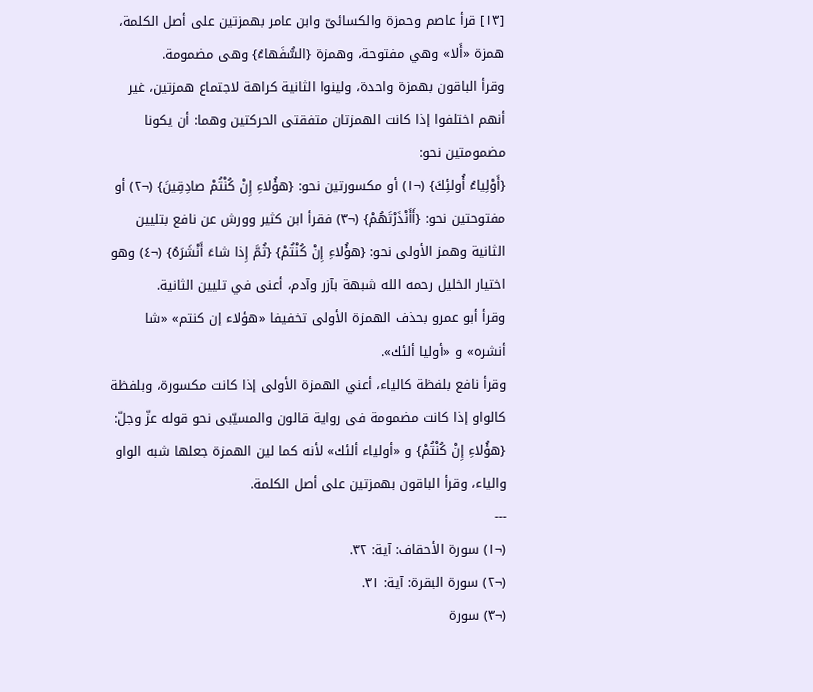[١٣] قرأ عاصم وحمزة والكسائىّ وابن عامر بهمزتين على أصل الكلمة، همزة «أَلا» وهي مفتوحة، وهمزة {السُّفَهاءُ} وهى مضمومة.
وقرأ الباقون بهمزة واحدة، ولينوا الثانية كراهة لاجتماع همزتين، غير أنهم اختلفوا إذا كانت الهمزتان متفقتى الحركتين وهما: أن يكونا مضمومتين نحو:
{أَوْلِياءُ أُولئِكَ} (¬١) أو مكسورتين نحو: {هؤُلاءِ إِنْ كُنْتُمْ صادِقِينَ} (¬٢) أو مفتوحتين نحو: {أَأَنْذَرْتَهُمْ} (¬٣) فقرأ ابن كثير وورش عن نافع بتليين الثانية وهمز الأولى نحو: {هؤُلاءِ إِنْ كُنْتُمْ} {ثُمَّ إِذا شاءَ أَنْشَرَهُ} (¬٤) وهو اختيار الخليل رحمه الله شبهة بآزر وآدم، أعنى في تليين الثانية.
وقرأ أبو عمرو بحذف الهمزة الأولى تخفيفا «هؤلاء إن كنتم» «شا أنشره» و «أوليا ألئك».
وقرأ نافع بلفظة كالياء، أعني الهمزة الأولى إذا كانت مكسورة، وبلفظة كالواو إذا كانت مضمومة فى رواية قالون والمسيّبى نحو قوله عزّ وجلّ: {هؤُلاءِ إِنْ كُنْتُمْ} و «أولياء ألئك» لأنه كما لين الهمزة جعلها شبه الواو والياء، وقرأ الباقون بهمزتين على أصل الكلمة.
---
(¬١) سورة الأحقاف: آية: ٣٢.
(¬٢) سورة البقرة: آية: ٣١.
(¬٣) سورة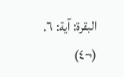البقرة: آية: ٦.
(¬٤)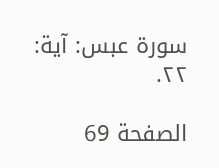سورة عبس: آية: ٢٢.

الصفحة 69